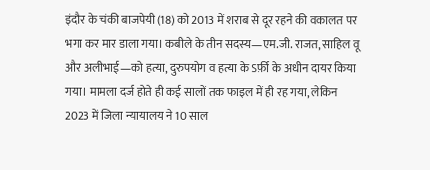इंदौर के चंकी बाजपेयी (18) को 2013 में शराब से दूर रहने की वकालत पर भगा कर मार डाला गया। कबीले के तीन सदस्य—एम.जी. राजत, साहिल वू और अलीभाई—को हत्या, दुरुपयोग व हत्या के ऽर्फ़ी के अधीन दायर किया गया। मामला दर्ज होते ही कई सालों तक फाइल में ही रह गया, लेकिन 2023 में जिला न्यायालय ने 10 साल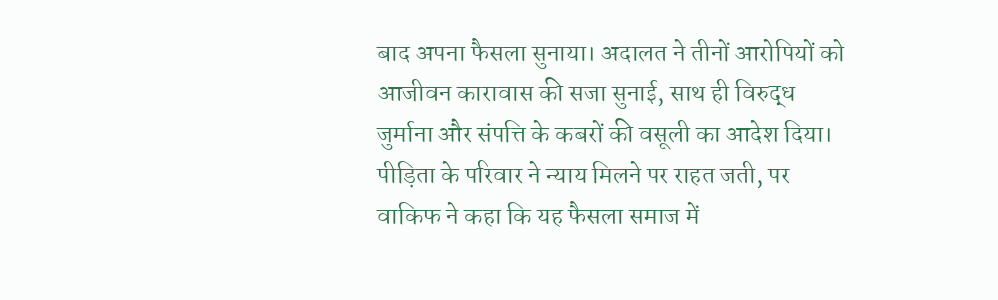बाद अपना फैसला सुनाया। अदालत ने तीनों आरोपियों को आजीवन कारावास की सजा सुनाई, साथ ही विरुद्ध जुर्माना और संपत्ति के कबरों की वसूली का आदेश दिया। पीड़िता के परिवार ने न्याय मिलने पर राहत जती, पर वाकिफ ने कहा कि यह फैसला समाज में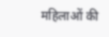महिलाओं की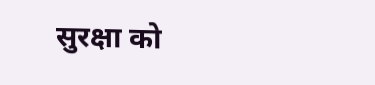सुरक्षा को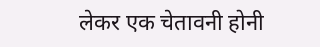लेकर एक चेतावनी होनी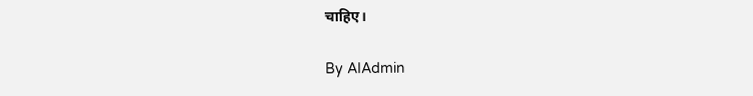चाहिए।

By AIAdmin